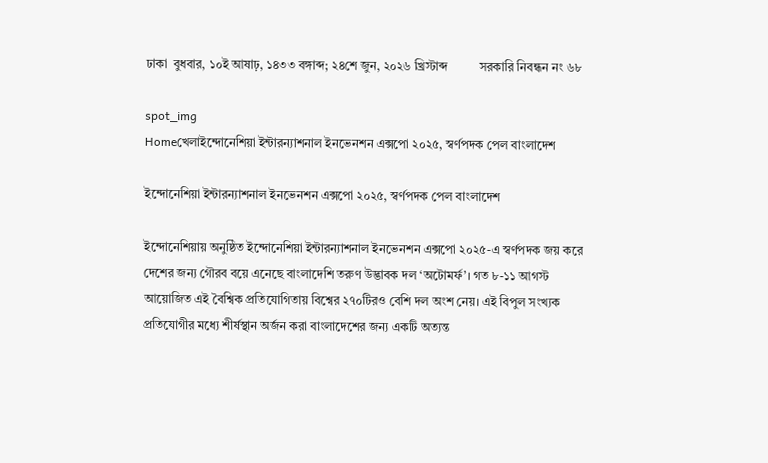ঢাকা  বুধবার, ১০ই আষাঢ়, ১৪৩৩ বঙ্গাব্দ; ২৪শে জুন, ২০২৬ খ্রিস্টাব্দ          সরকারি নিবন্ধন নং ৬৮

spot_img
Homeখেলাইন্দোনেশিয়া ইন্টারন্যাশনাল ইনভেনশন এক্সপো ২০২৫, স্বর্ণপদক পেল বাংলাদেশ

ইন্দোনেশিয়া ইন্টারন্যাশনাল ইনভেনশন এক্সপো ২০২৫, স্বর্ণপদক পেল বাংলাদেশ

ইন্দোনেশিয়ায় অনুষ্ঠিত ইন্দোনেশিয়া ইন্টারন্যাশনাল ইনভেনশন এক্সপো ২০২৫-এ স্বর্ণপদক জয় করে দেশের জন্য গৌরব বয়ে এনেছে বাংলাদেশি তরুণ উদ্ভাবক দল ‘অটোমর্ফ’। গত ৮-১১ আগস্ট আয়োজিত এই বৈশ্বিক প্রতিযোগিতায় বিশ্বের ২৭০টিরও বেশি দল অংশ নেয়। এই বিপুল সংখ্যক প্রতিযোগীর মধ্যে শীর্ষস্থান অর্জন করা বাংলাদেশের জন্য একটি অত্যন্ত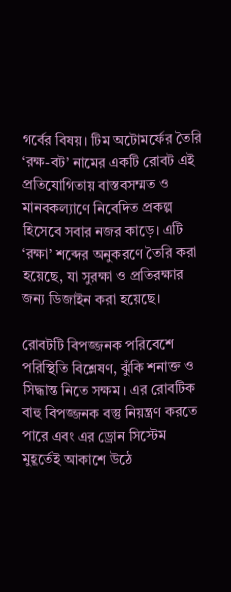গর্বের বিষয়। টিম অটোমর্ফের তৈরি ‘রক্ষ-বট’ নামের একটি রোবট এই প্রতিযোগিতায় বাস্তবসম্মত ও মানবকল্যাণে নিবেদিত প্রকল্প হিসেবে সবার নজর কাড়ে। এটি ‘রক্ষা’ শব্দের অনুকরণে তৈরি করা হয়েছে, যা সুরক্ষা ও প্রতিরক্ষার জন্য ডিজাইন করা হয়েছে।

রোবটটি বিপজ্জনক পরিবেশে পরিস্থিতি বিশ্লেষণ, ঝুঁকি শনাক্ত ও সিদ্ধান্ত নিতে সক্ষম। এর রোবটিক বাহু বিপজ্জনক বস্তু নিয়ন্ত্রণ করতে পারে এবং এর ড্রোন সিস্টেম মুহূর্তেই আকাশে উঠে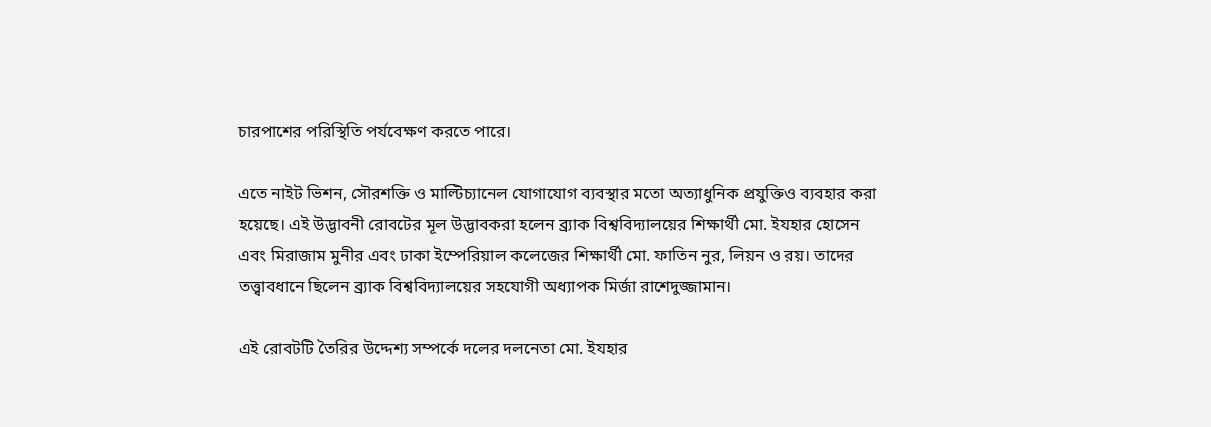চারপাশের পরিস্থিতি পর্যবেক্ষণ করতে পারে।

এতে নাইট ভিশন, সৌরশক্তি ও মাল্টিচ্যানেল যোগাযোগ ব্যবস্থার মতো অত্যাধুনিক প্রযুক্তিও ব্যবহার করা হয়েছে। এই উদ্ভাবনী রোবটের মূল উদ্ভাবকরা হলেন ব্র্যাক বিশ্ববিদ্যালয়ের শিক্ষার্থী মো. ইযহার হোসেন এবং মিরাজাম মুনীর এবং ঢাকা ইম্পেরিয়াল কলেজের শিক্ষার্থী মো. ফাতিন নুর, লিয়ন ও রয়। তাদের তত্ত্বাবধানে ছিলেন ব্র্যাক বিশ্ববিদ্যালয়ের সহযোগী অধ্যাপক মির্জা রাশেদুজ্জামান।

এই রোবটটি তৈরির উদ্দেশ্য সম্পর্কে দলের দলনেতা মো. ইযহার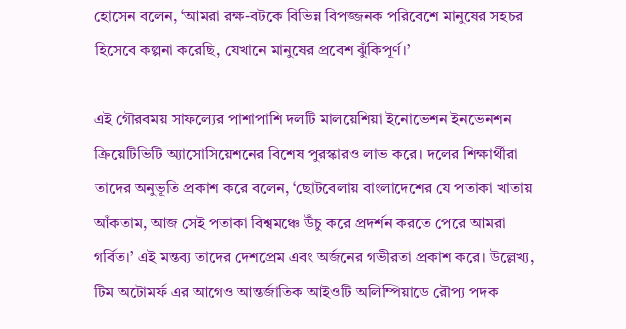হোসেন বলেন, ‘আমরা রক্ষ-বটকে বিভিন্ন বিপজ্জনক পরিবেশে মানুষের সহচর হিসেবে কল্পনা করেছি, যেখানে মানুষের প্রবেশ ঝুঁকিপূর্ণ।’

এই গৌরবময় সাফল্যের পাশাপাশি দলটি মালয়েশিয়া ইনোভেশন ইনভেনশন ক্রিয়েটিভিটি অ্যাসোসিয়েশনের বিশেষ পুরস্কারও লাভ করে। দলের শিক্ষার্থীরা তাদের অনুভূতি প্রকাশ করে বলেন, ‘ছোটবেলায় বাংলাদেশের যে পতাকা খাতায় আঁকতাম, আজ সেই পতাকা বিশ্বমঞ্চে উঁচু করে প্রদর্শন করতে পেরে আমরা গর্বিত।’ এই মন্তব্য তাদের দেশপ্রেম এবং অর্জনের গভীরতা প্রকাশ করে। উল্লেখ্য, টিম অটোমর্ফ এর আগেও আন্তর্জাতিক আইওটি অলিম্পিয়াডে রৌপ্য পদক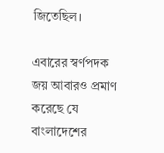জিতেছিল।

এবারের স্বর্ণপদক জয় আবারও প্রমাণ করেছে যে বাংলাদেশের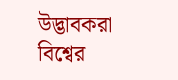উদ্ভাবকরা বিশ্বের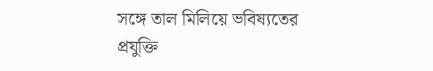সঙ্গে তাল মিলিয়ে ভবিষ্যতের প্রযুক্তি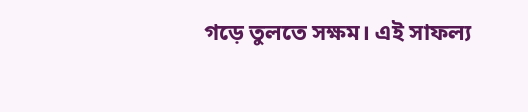গড়ে তুলতে সক্ষম। এই সাফল্য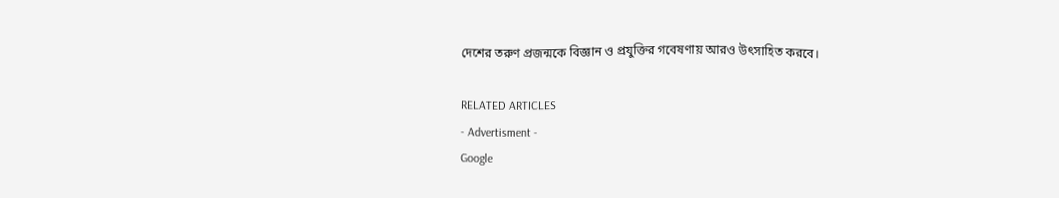দেশের তরুণ প্রজন্মকে বিজ্ঞান ও প্রযুক্তির গবেষণায় আরও উৎসাহিত করবে।

RELATED ARTICLES
- Advertisment -
Google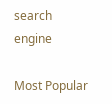search engine

Most Popular